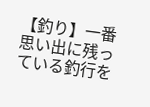【釣り】一番思い出に残っている釣行を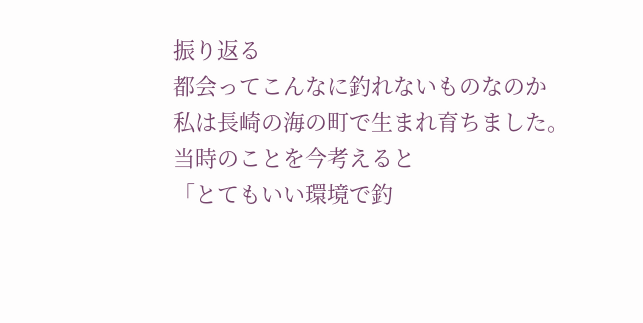振り返る
都会ってこんなに釣れないものなのか
私は長崎の海の町で生まれ育ちました。
当時のことを今考えると
「とてもいい環境で釣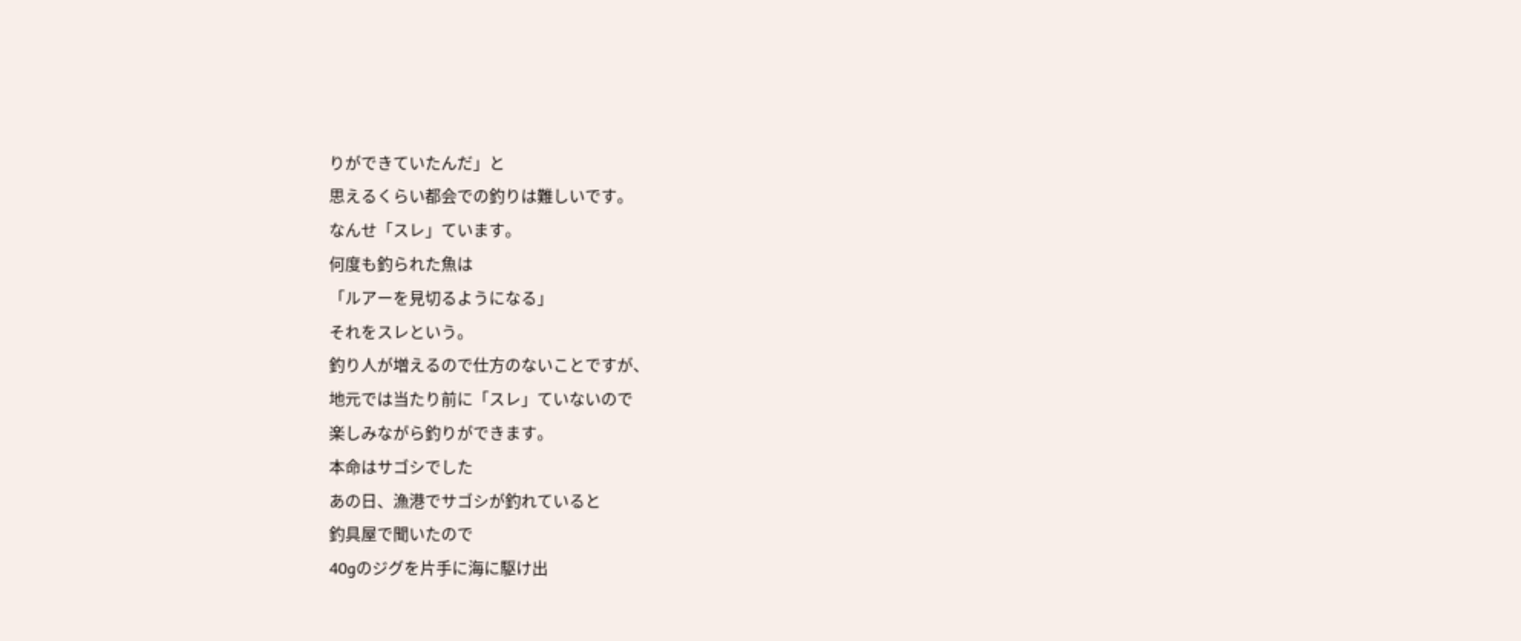りができていたんだ」と
思えるくらい都会での釣りは難しいです。
なんせ「スレ」ています。
何度も釣られた魚は
「ルアーを見切るようになる」
それをスレという。
釣り人が増えるので仕方のないことですが、
地元では当たり前に「スレ」ていないので
楽しみながら釣りができます。
本命はサゴシでした
あの日、漁港でサゴシが釣れていると
釣具屋で聞いたので
40gのジグを片手に海に駆け出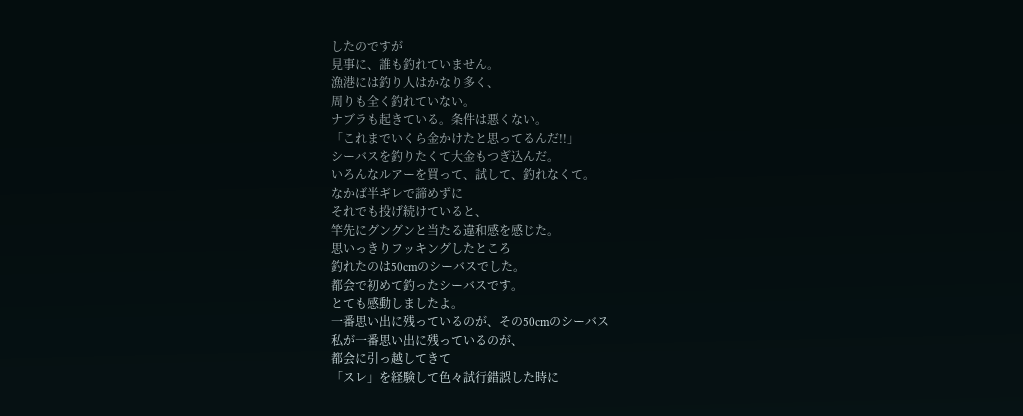したのですが
見事に、誰も釣れていません。
漁港には釣り人はかなり多く、
周りも全く釣れていない。
ナブラも起きている。条件は悪くない。
「これまでいくら金かけたと思ってるんだ!!」
シーバスを釣りたくて大金もつぎ込んだ。
いろんなルアーを買って、試して、釣れなくて。
なかば半ギレで諦めずに
それでも投げ続けていると、
竿先にグングンと当たる違和感を感じた。
思いっきりフッキングしたところ
釣れたのは50cmのシーバスでした。
都会で初めて釣ったシーバスです。
とても感動しましたよ。
一番思い出に残っているのが、その50cmのシーバス
私が一番思い出に残っているのが、
都会に引っ越してきて
「スレ」を経験して色々試行錯誤した時に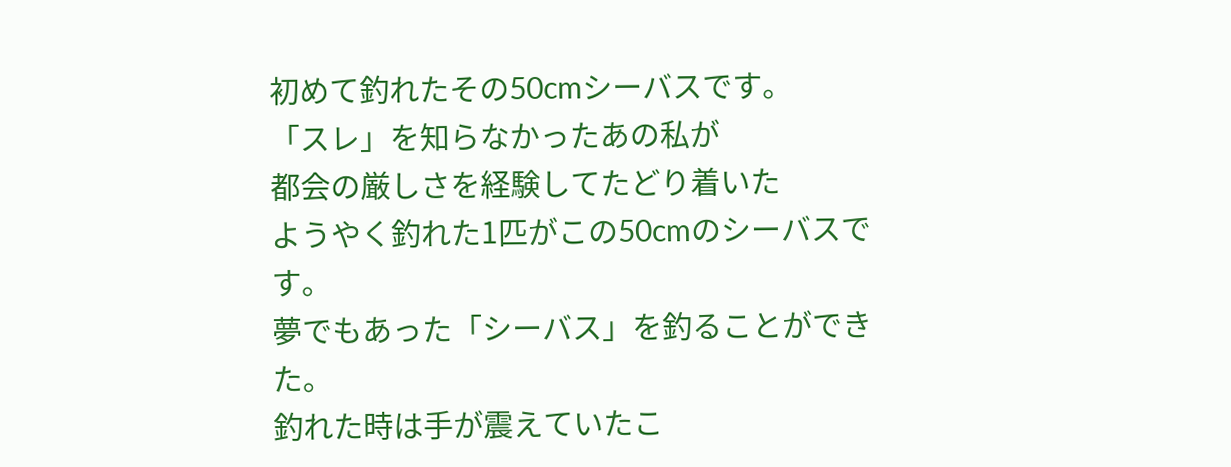初めて釣れたその50cmシーバスです。
「スレ」を知らなかったあの私が
都会の厳しさを経験してたどり着いた
ようやく釣れた1匹がこの50cmのシーバスです。
夢でもあった「シーバス」を釣ることができた。
釣れた時は手が震えていたこ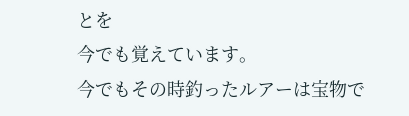とを
今でも覚えています。
今でもその時釣ったルアーは宝物で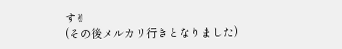す✌
(その後メルカリ行きとなりました)